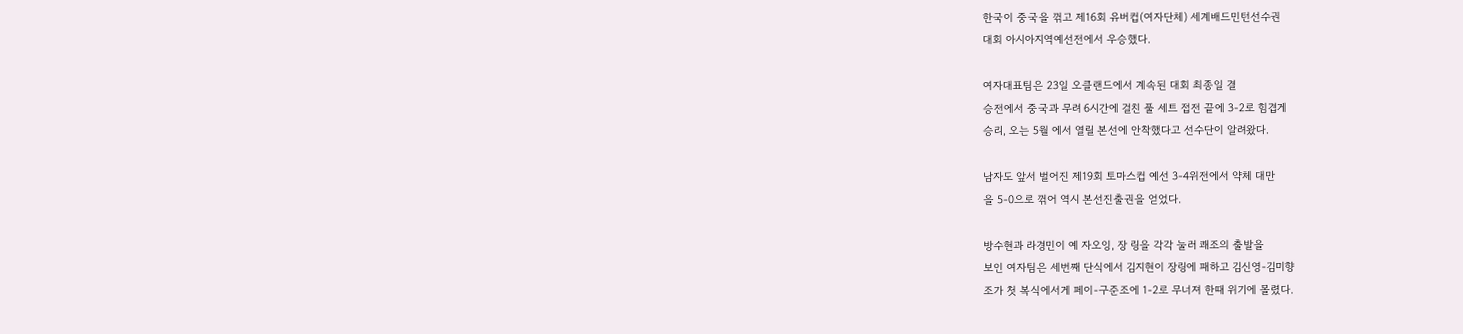한국이 중국을 꺾고 제16회 유버컵(여자단체) 세계배드민턴선수권
대회 아시아지역예선전에서 우승했다.

여자대표팀은 23일 오클랜드에서 계속된 대회 최종일 결
승전에서 중국과 무려 6시간에 걸친 풀 세트 접전 끝에 3-2로 힘겹게
승리, 오는 5월 에서 열릴 본선에 안착했다고 선수단이 알려왔다.

남자도 앞서 벌어진 제19회 토마스컵 예선 3-4위전에서 약체 대만
을 5-0으로 꺾어 역시 본선진출권을 얻었다.

방수현과 라경민이 예 자오잉, 장 링을 각각 눌러 쾌조의 출발을
보인 여자팀은 세번째 단식에서 김지현이 장링에 패하고 김신영-김미향
조가 첫 복식에서게 페이-구준조에 1-2로 무너져 한때 위기에 몰렸다.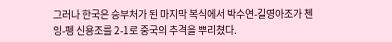그러나 한국은 승부처가 된 마지막 복식에서 박수연-길영아조가 첸
잉-펭 신용조를 2-1로 중국의 추격을 뿌리쳤다.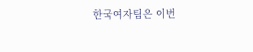한국여자팀은 이번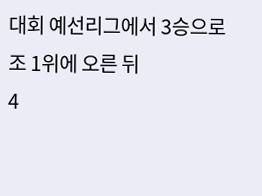대회 예선리그에서 3승으로 조 1위에 오른 뒤
4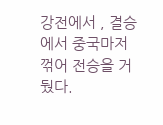강전에서 , 결승에서 중국마저 꺾어 전승을 거뒀다.